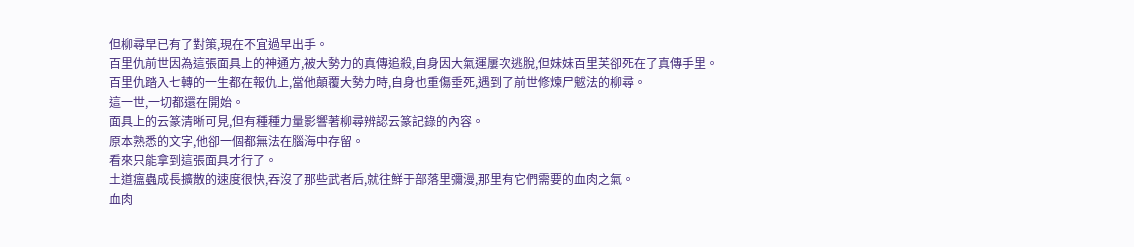但柳尋早已有了對策,現在不宜過早出手。
百里仇前世因為這張面具上的神通方,被大勢力的真傳追殺,自身因大氣運屢次逃脫,但妹妹百里芙卻死在了真傳手里。
百里仇踏入七轉的一生都在報仇上,當他顛覆大勢力時,自身也重傷垂死,遇到了前世修煉尸魃法的柳尋。
這一世,一切都還在開始。
面具上的云篆清晰可見,但有種種力量影響著柳尋辨認云篆記錄的內容。
原本熟悉的文字,他卻一個都無法在腦海中存留。
看來只能拿到這張面具才行了。
土道瘟蟲成長擴散的速度很快,吞沒了那些武者后,就往鮮于部落里彌漫,那里有它們需要的血肉之氣。
血肉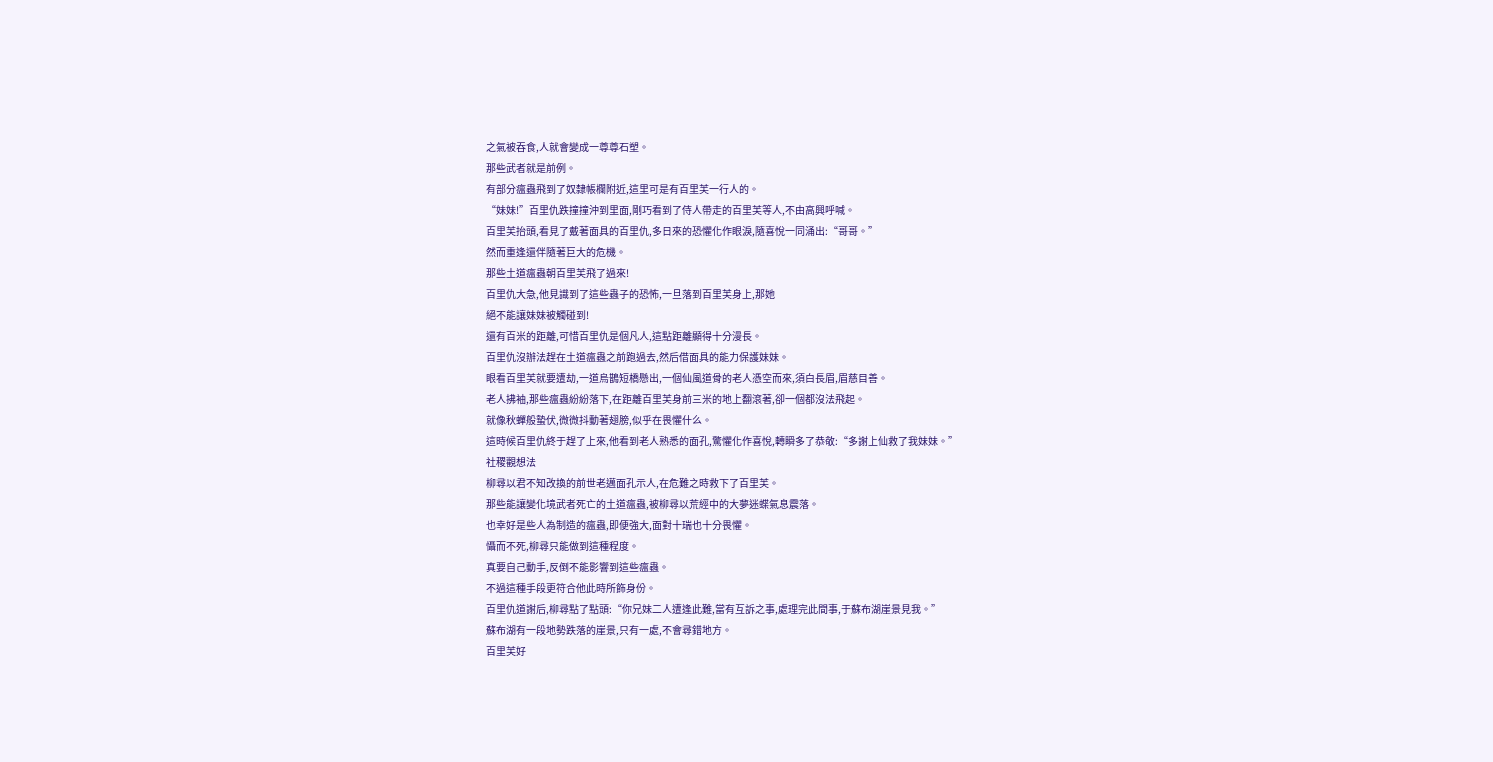之氣被吞食,人就會變成一尊尊石塑。
那些武者就是前例。
有部分瘟蟲飛到了奴隸帳欄附近,這里可是有百里芙一行人的。
“妹妹!”百里仇跌撞撞沖到里面,剛巧看到了侍人帶走的百里芙等人,不由高興呼喊。
百里芙抬頭,看見了戴著面具的百里仇,多日來的恐懼化作眼淚,隨喜悅一同涌出:“哥哥。”
然而重逢還伴隨著巨大的危機。
那些土道瘟蟲朝百里芙飛了過來!
百里仇大急,他見識到了這些蟲子的恐怖,一旦落到百里芙身上,那她
絕不能讓妹妹被觸碰到!
還有百米的距離,可惜百里仇是個凡人,這點距離顯得十分漫長。
百里仇沒辦法趕在土道瘟蟲之前跑過去,然后借面具的能力保護妹妹。
眼看百里芙就要遭劫,一道烏鵲短橋懸出,一個仙風道骨的老人憑空而來,須白長眉,眉慈目善。
老人拂袖,那些瘟蟲紛紛落下,在距離百里芙身前三米的地上翻滾著,卻一個都沒法飛起。
就像秋蟬般蟄伏,微微抖動著翅膀,似乎在畏懼什么。
這時候百里仇終于趕了上來,他看到老人熟悉的面孔,驚懼化作喜悅,轉瞬多了恭敬:“多謝上仙救了我妹妹。”
社稷觀想法
柳尋以君不知改換的前世老邁面孔示人,在危難之時救下了百里芙。
那些能讓變化境武者死亡的土道瘟蟲,被柳尋以荒經中的大夢迷蝶氣息震落。
也幸好是些人為制造的瘟蟲,即便強大,面對十瑞也十分畏懼。
懾而不死,柳尋只能做到這種程度。
真要自己動手,反倒不能影響到這些瘟蟲。
不過這種手段更符合他此時所飾身份。
百里仇道謝后,柳尋點了點頭:“你兄妹二人遭逢此難,當有互訴之事,處理完此間事,于蘇布湖崖景見我。”
蘇布湖有一段地勢跌落的崖景,只有一處,不會尋錯地方。
百里芙好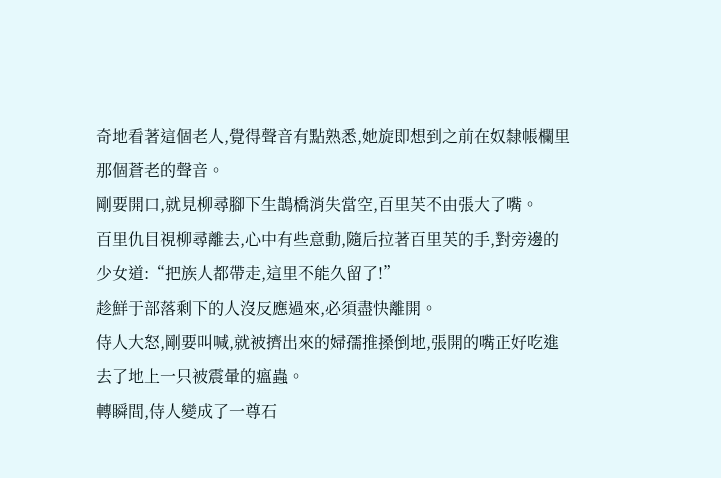奇地看著這個老人,覺得聲音有點熟悉,她旋即想到之前在奴隸帳欄里那個蒼老的聲音。
剛要開口,就見柳尋腳下生鵲橋消失當空,百里芙不由張大了嘴。
百里仇目視柳尋離去,心中有些意動,隨后拉著百里芙的手,對旁邊的少女道:“把族人都帶走,這里不能久留了!”
趁鮮于部落剩下的人沒反應過來,必須盡快離開。
侍人大怒,剛要叫喊,就被擠出來的婦孺推搡倒地,張開的嘴正好吃進去了地上一只被震暈的瘟蟲。
轉瞬間,侍人變成了一尊石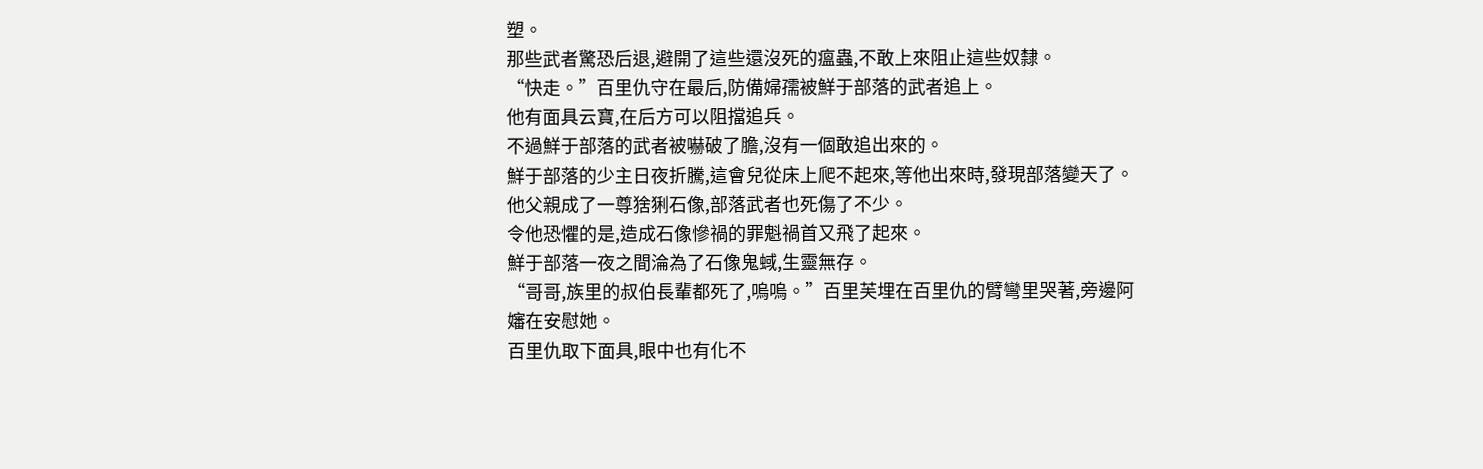塑。
那些武者驚恐后退,避開了這些還沒死的瘟蟲,不敢上來阻止這些奴隸。
“快走。”百里仇守在最后,防備婦孺被鮮于部落的武者追上。
他有面具云寶,在后方可以阻擋追兵。
不過鮮于部落的武者被嚇破了膽,沒有一個敢追出來的。
鮮于部落的少主日夜折騰,這會兒從床上爬不起來,等他出來時,發現部落變天了。
他父親成了一尊猞猁石像,部落武者也死傷了不少。
令他恐懼的是,造成石像慘禍的罪魁禍首又飛了起來。
鮮于部落一夜之間淪為了石像鬼蜮,生靈無存。
“哥哥,族里的叔伯長輩都死了,嗚嗚。”百里芙埋在百里仇的臂彎里哭著,旁邊阿嬸在安慰她。
百里仇取下面具,眼中也有化不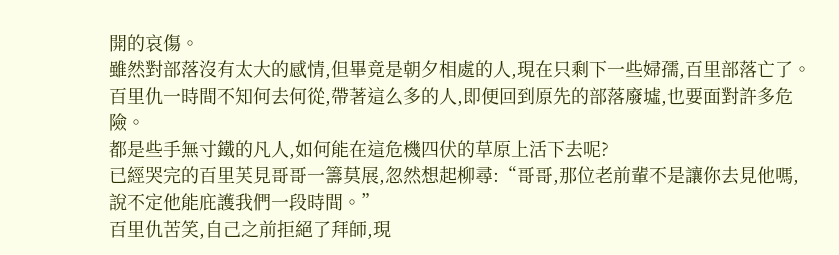開的哀傷。
雖然對部落沒有太大的感情,但畢竟是朝夕相處的人,現在只剩下一些婦孺,百里部落亡了。
百里仇一時間不知何去何從,帶著這么多的人,即便回到原先的部落廢墟,也要面對許多危險。
都是些手無寸鐵的凡人,如何能在這危機四伏的草原上活下去呢?
已經哭完的百里芙見哥哥一籌莫展,忽然想起柳尋:“哥哥,那位老前輩不是讓你去見他嗎,說不定他能庇護我們一段時間。”
百里仇苦笑,自己之前拒絕了拜師,現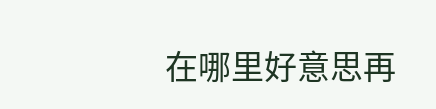在哪里好意思再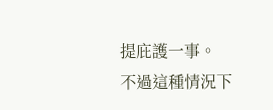提庇護一事。
不過這種情況下